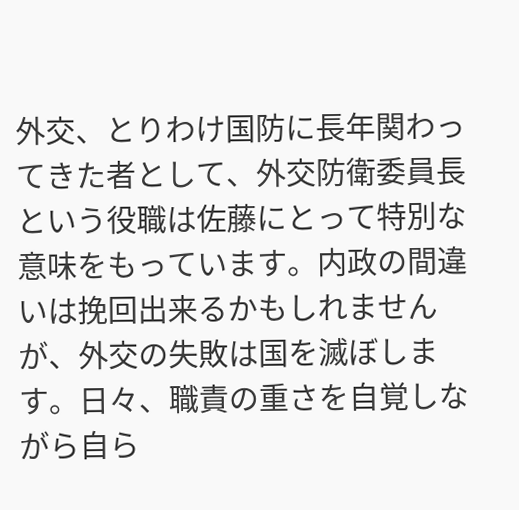外交、とりわけ国防に長年関わってきた者として、外交防衛委員長という役職は佐藤にとって特別な意味をもっています。内政の間違いは挽回出来るかもしれませんが、外交の失敗は国を滅ぼします。日々、職責の重さを自覚しながら自ら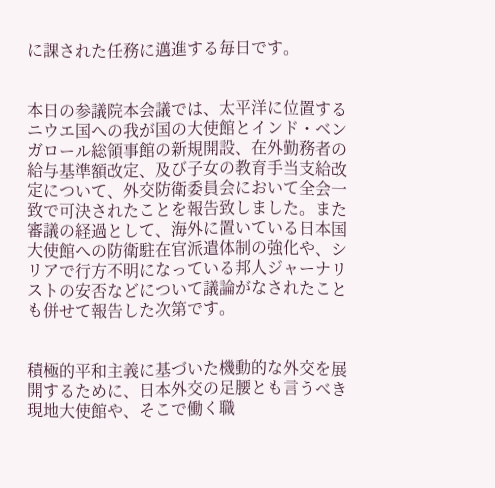に課された任務に邁進する毎日です。


本日の参議院本会議では、太平洋に位置するニウエ国への我が国の大使館とインド・ベンガロール総領事館の新規開設、在外勤務者の給与基準額改定、及び子女の教育手当支給改定について、外交防衛委員会において全会一致で可決されたことを報告致しました。また審議の経過として、海外に置いている日本国大使館への防衛駐在官派遣体制の強化や、シリアで行方不明になっている邦人ジャーナリストの安否などについて議論がなされたことも併せて報告した次第です。


積極的平和主義に基づいた機動的な外交を展開するために、日本外交の足腰とも言うべき現地大使館や、そこで働く職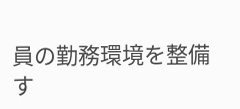員の勤務環境を整備す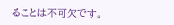ることは不可欠です。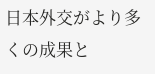日本外交がより多くの成果と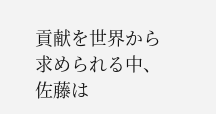貢献を世界から求められる中、佐藤は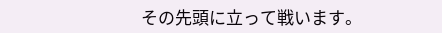その先頭に立って戦います。